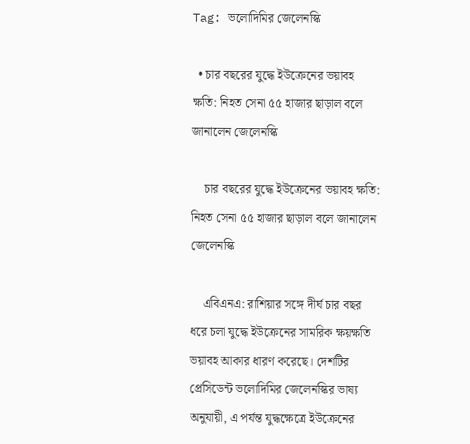Tag: ভলোদিমির জেলেনস্কি

  • চার বছরের যুদ্ধে ইউক্রেনের ভয়াবহ ক্ষতি: নিহত সেনা ৫৫ হাজার ছাড়াল বলে জানালেন জেলেনস্কি

    চার বছরের যুদ্ধে ইউক্রেনের ভয়াবহ ক্ষতি: নিহত সেনা ৫৫ হাজার ছাড়াল বলে জানালেন জেলেনস্কি

    এবিএনএ: রাশিয়ার সঙ্গে দীর্ঘ চার বছর ধরে চলা যুদ্ধে ইউক্রেনের সামরিক ক্ষয়ক্ষতি ভয়াবহ আকার ধারণ করেছে। দেশটির প্রেসিডেন্ট ভলোদিমির জেলেনস্কির ভাষ্য অনুযায়ী, এ পর্যন্ত যুদ্ধক্ষেত্রে ইউক্রেনের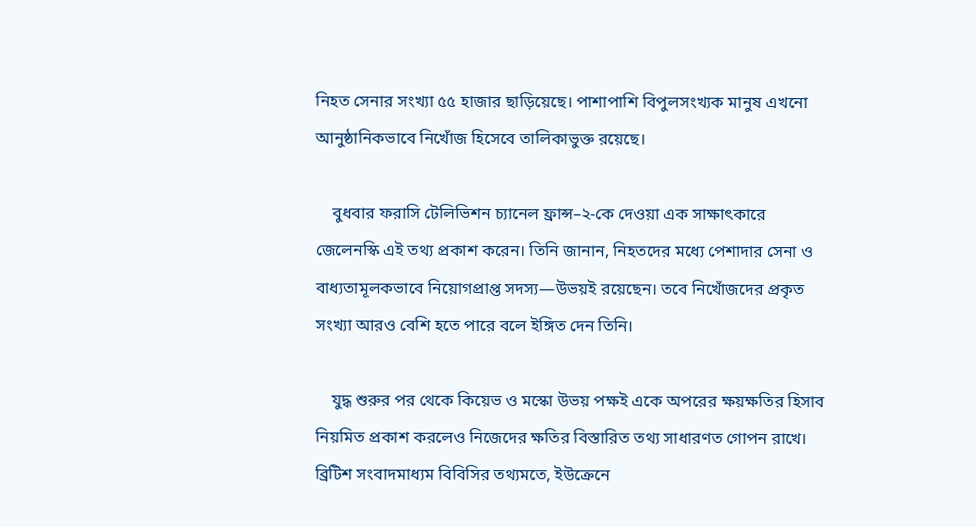নিহত সেনার সংখ্যা ৫৫ হাজার ছাড়িয়েছে। পাশাপাশি বিপুলসংখ্যক মানুষ এখনো আনুষ্ঠানিকভাবে নিখোঁজ হিসেবে তালিকাভুক্ত রয়েছে।

    বুধবার ফরাসি টেলিভিশন চ্যানেল ফ্রান্স–২-কে দেওয়া এক সাক্ষাৎকারে জেলেনস্কি এই তথ্য প্রকাশ করেন। তিনি জানান, নিহতদের মধ্যে পেশাদার সেনা ও বাধ্যতামূলকভাবে নিয়োগপ্রাপ্ত সদস্য—উভয়ই রয়েছেন। তবে নিখোঁজদের প্রকৃত সংখ্যা আরও বেশি হতে পারে বলে ইঙ্গিত দেন তিনি।

    যুদ্ধ শুরুর পর থেকে কিয়েভ ও মস্কো উভয় পক্ষই একে অপরের ক্ষয়ক্ষতির হিসাব নিয়মিত প্রকাশ করলেও নিজেদের ক্ষতির বিস্তারিত তথ্য সাধারণত গোপন রাখে। ব্রিটিশ সংবাদমাধ্যম বিবিসির তথ্যমতে, ইউক্রেনে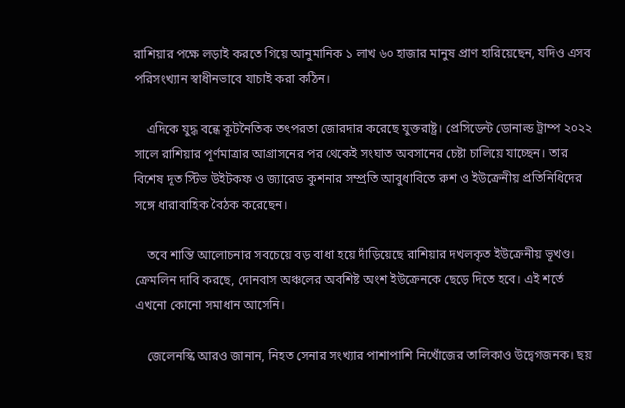রাশিয়ার পক্ষে লড়াই করতে গিয়ে আনুমানিক ১ লাখ ৬০ হাজার মানুষ প্রাণ হারিয়েছেন, যদিও এসব পরিসংখ্যান স্বাধীনভাবে যাচাই করা কঠিন।

    এদিকে যুদ্ধ বন্ধে কূটনৈতিক তৎপরতা জোরদার করেছে যুক্তরাষ্ট্র। প্রেসিডেন্ট ডোনাল্ড ট্রাম্প ২০২২ সালে রাশিয়ার পূর্ণমাত্রার আগ্রাসনের পর থেকেই সংঘাত অবসানের চেষ্টা চালিয়ে যাচ্ছেন। তার বিশেষ দূত স্টিভ উইটকফ ও জ্যারেড কুশনার সম্প্রতি আবুধাবিতে রুশ ও ইউক্রেনীয় প্রতিনিধিদের সঙ্গে ধারাবাহিক বৈঠক করেছেন।

    তবে শান্তি আলোচনার সবচেয়ে বড় বাধা হয়ে দাঁড়িয়েছে রাশিয়ার দখলকৃত ইউক্রেনীয় ভূখণ্ড। ক্রেমলিন দাবি করছে, দোনবাস অঞ্চলের অবশিষ্ট অংশ ইউক্রেনকে ছেড়ে দিতে হবে। এই শর্তে এখনো কোনো সমাধান আসেনি।

    জেলেনস্কি আরও জানান, নিহত সেনার সংখ্যার পাশাপাশি নিখোঁজের তালিকাও উদ্বেগজনক। ছয়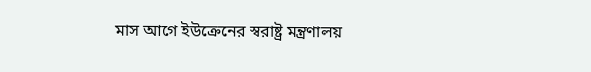মাস আগে ইউক্রেনের স্বরাষ্ট্র মন্ত্রণালয়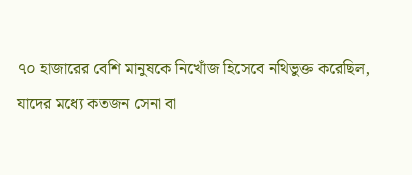৭০ হাজারের বেশি মানুষকে নিখোঁজ হিসেবে নথিভুক্ত করেছিল, যাদের মধ্যে কতজন সেনা বা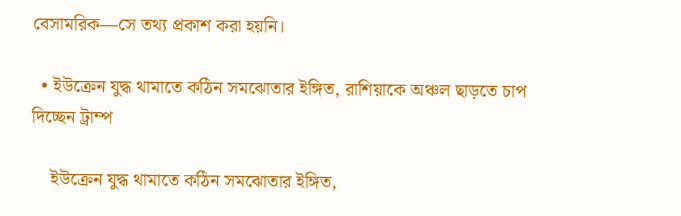বেসামরিক—সে তথ্য প্রকাশ করা হয়নি।

  • ইউক্রেন যুদ্ধ থামাতে কঠিন সমঝোতার ইঙ্গিত, রাশিয়াকে অঞ্চল ছাড়তে চাপ দিচ্ছেন ট্রাম্প

    ইউক্রেন যুদ্ধ থামাতে কঠিন সমঝোতার ইঙ্গিত,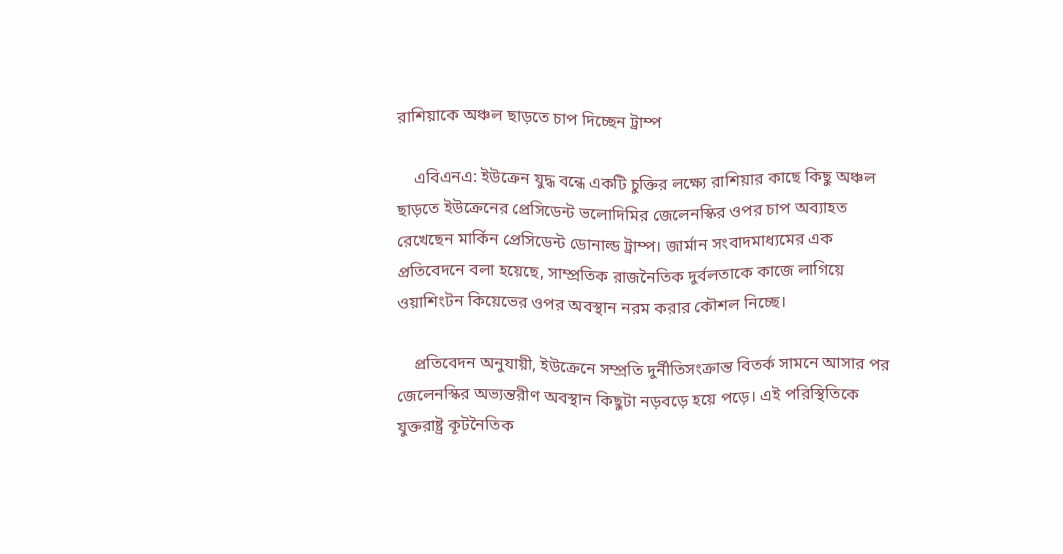রাশিয়াকে অঞ্চল ছাড়তে চাপ দিচ্ছেন ট্রাম্প

    এবিএনএ: ইউক্রেন যুদ্ধ বন্ধে একটি চুক্তির লক্ষ্যে রাশিয়ার কাছে কিছু অঞ্চল ছাড়তে ইউক্রেনের প্রেসিডেন্ট ভলোদিমির জেলেনস্কির ওপর চাপ অব্যাহত রেখেছেন মার্কিন প্রেসিডেন্ট ডোনাল্ড ট্রাম্প। জার্মান সংবাদমাধ্যমের এক প্রতিবেদনে বলা হয়েছে, সাম্প্রতিক রাজনৈতিক দুর্বলতাকে কাজে লাগিয়ে ওয়াশিংটন কিয়েভের ওপর অবস্থান নরম করার কৌশল নিচ্ছে।

    প্রতিবেদন অনুযায়ী, ইউক্রেনে সম্প্রতি দুর্নীতিসংক্রান্ত বিতর্ক সামনে আসার পর জেলেনস্কির অভ্যন্তরীণ অবস্থান কিছুটা নড়বড়ে হয়ে পড়ে। এই পরিস্থিতিকে যুক্তরাষ্ট্র কূটনৈতিক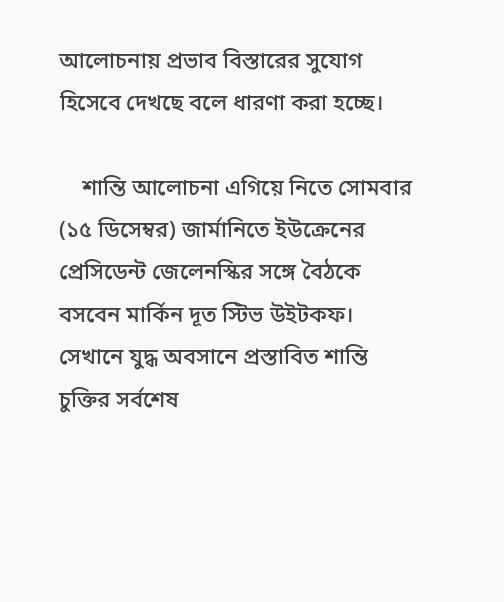আলোচনায় প্রভাব বিস্তারের সুযোগ হিসেবে দেখছে বলে ধারণা করা হচ্ছে।

    শান্তি আলোচনা এগিয়ে নিতে সোমবার (১৫ ডিসেম্বর) জার্মানিতে ইউক্রেনের প্রেসিডেন্ট জেলেনস্কির সঙ্গে বৈঠকে বসবেন মার্কিন দূত স্টিভ উইটকফ। সেখানে যুদ্ধ অবসানে প্রস্তাবিত শান্তি চুক্তির সর্বশেষ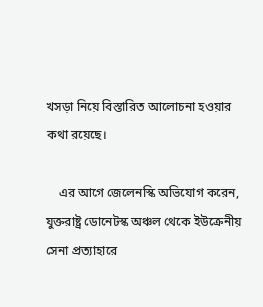খসড়া নিয়ে বিস্তারিত আলোচনা হওয়ার কথা রয়েছে।

    এর আগে জেলেনস্কি অভিযোগ করেন, যুক্তরাষ্ট্র ডোনেটস্ক অঞ্চল থেকে ইউক্রেনীয় সেনা প্রত্যাহারে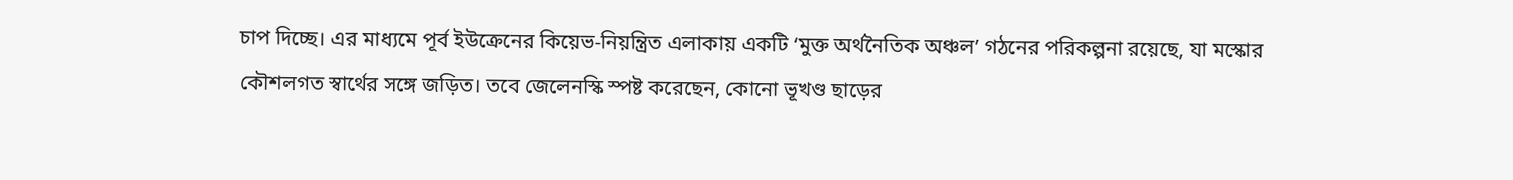চাপ দিচ্ছে। এর মাধ্যমে পূর্ব ইউক্রেনের কিয়েভ-নিয়ন্ত্রিত এলাকায় একটি ‘মুক্ত অর্থনৈতিক অঞ্চল’ গঠনের পরিকল্পনা রয়েছে, যা মস্কোর কৌশলগত স্বার্থের সঙ্গে জড়িত। তবে জেলেনস্কি স্পষ্ট করেছেন, কোনো ভূখণ্ড ছাড়ের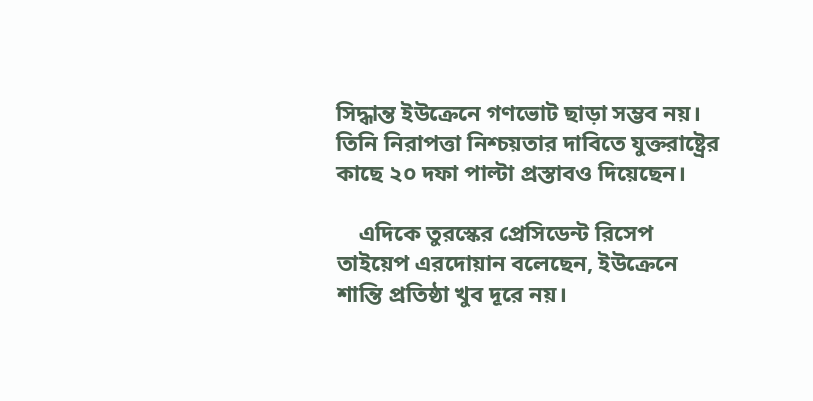সিদ্ধান্ত ইউক্রেনে গণভোট ছাড়া সম্ভব নয়। তিনি নিরাপত্তা নিশ্চয়তার দাবিতে যুক্তরাষ্ট্রের কাছে ২০ দফা পাল্টা প্রস্তাবও দিয়েছেন।

    এদিকে তুরস্কের প্রেসিডেন্ট রিসেপ তাইয়েপ এরদোয়ান বলেছেন, ইউক্রেনে শান্তি প্রতিষ্ঠা খুব দূরে নয়।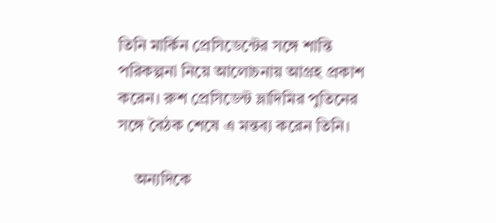তিনি মার্কিন প্রেসিডেন্টের সঙ্গে শান্তি পরিকল্পনা নিয়ে আলোচনায় আগ্রহ প্রকাশ করেন। রুশ প্রেসিডেন্ট ভ্লাদিমির পুতিনের সঙ্গে বৈঠক শেষে এ মন্তব্য করেন তিনি।

    অন্যদিকে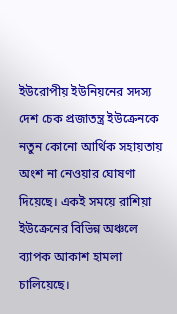ইউরোপীয় ইউনিয়নের সদস্য দেশ চেক প্রজাতন্ত্র ইউক্রেনকে নতুন কোনো আর্থিক সহায়তায় অংশ না নেওয়ার ঘোষণা দিয়েছে। একই সময়ে রাশিয়া ইউক্রেনের বিভিন্ন অঞ্চলে ব্যাপক আকাশ হামলা চালিয়েছে।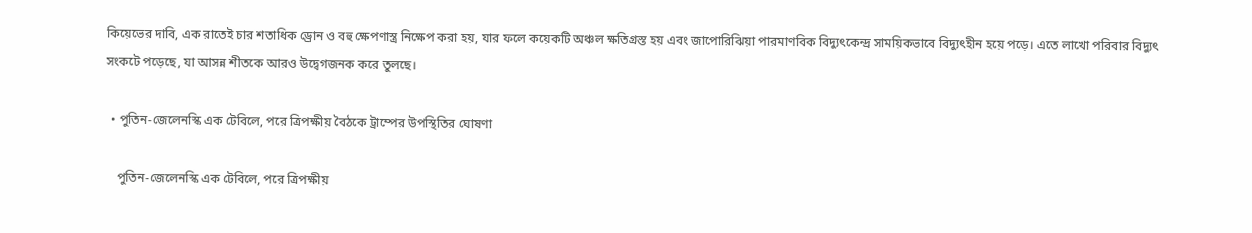কিয়েভের দাবি, এক রাতেই চার শতাধিক ড্রোন ও বহু ক্ষেপণাস্ত্র নিক্ষেপ করা হয়, যার ফলে কয়েকটি অঞ্চল ক্ষতিগ্রস্ত হয় এবং জাপোরিঝিয়া পারমাণবিক বিদ্যুৎকেন্দ্র সাময়িকভাবে বিদ্যুৎহীন হয়ে পড়ে। এতে লাখো পরিবার বিদ্যুৎ সংকটে পড়েছে, যা আসন্ন শীতকে আরও উদ্বেগজনক করে তুলছে।

  • পুতিন-জেলেনস্কি এক টেবিলে, পরে ত্রিপক্ষীয় বৈঠকে ট্রাম্পের উপস্থিতির ঘোষণা

    পুতিন-জেলেনস্কি এক টেবিলে, পরে ত্রিপক্ষীয়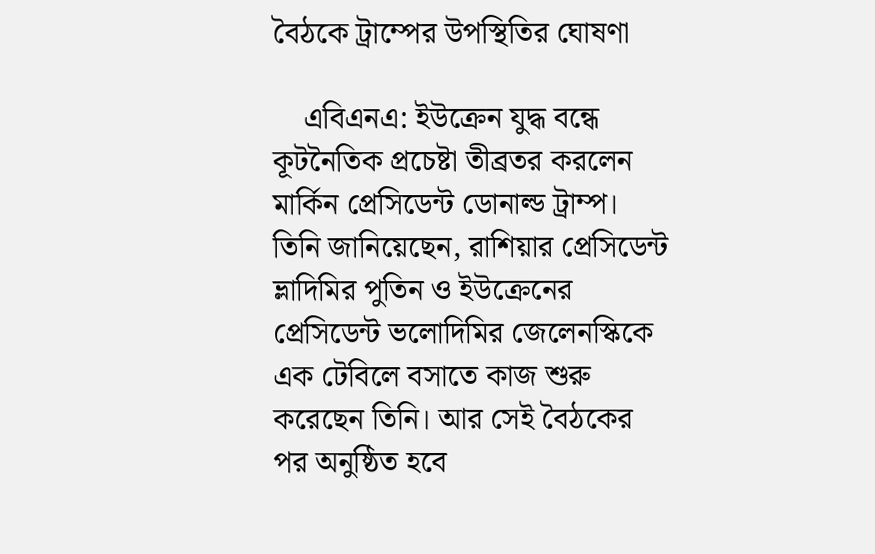বৈঠকে ট্রাম্পের উপস্থিতির ঘোষণা

    এবিএনএ: ইউক্রেন যুদ্ধ বন্ধে কূটনৈতিক প্রচেষ্টা তীব্রতর করলেন মার্কিন প্রেসিডেন্ট ডোনাল্ড ট্রাম্প। তিনি জানিয়েছেন, রাশিয়ার প্রেসিডেন্ট ভ্লাদিমির পুতিন ও ইউক্রেনের প্রেসিডেন্ট ভলোদিমির জেলেনস্কিকে এক টেবিলে বসাতে কাজ শুরু করেছেন তিনি। আর সেই বৈঠকের পর অনুষ্ঠিত হবে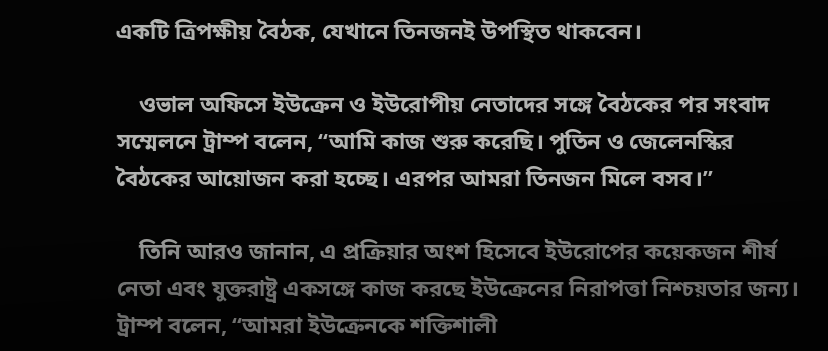একটি ত্রিপক্ষীয় বৈঠক, যেখানে তিনজনই উপস্থিত থাকবেন।

    ওভাল অফিসে ইউক্রেন ও ইউরোপীয় নেতাদের সঙ্গে বৈঠকের পর সংবাদ সম্মেলনে ট্রাম্প বলেন, “আমি কাজ শুরু করেছি। পুতিন ও জেলেনস্কির বৈঠকের আয়োজন করা হচ্ছে। এরপর আমরা তিনজন মিলে বসব।”

    তিনি আরও জানান, এ প্রক্রিয়ার অংশ হিসেবে ইউরোপের কয়েকজন শীর্ষ নেতা এবং যুক্তরাষ্ট্র একসঙ্গে কাজ করছে ইউক্রেনের নিরাপত্তা নিশ্চয়তার জন্য। ট্রাম্প বলেন, “আমরা ইউক্রেনকে শক্তিশালী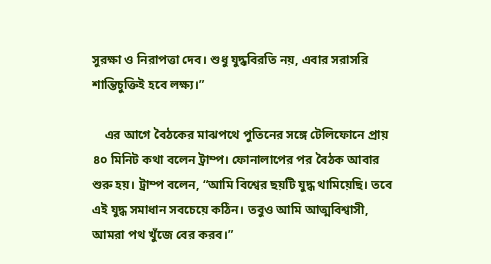সুরক্ষা ও নিরাপত্তা দেব। শুধু যুদ্ধবিরতি নয়, এবার সরাসরি শান্তিচুক্তিই হবে লক্ষ্য।”

    এর আগে বৈঠকের মাঝপথে পুতিনের সঙ্গে টেলিফোনে প্রায় ৪০ মিনিট কথা বলেন ট্রাম্প। ফোনালাপের পর বৈঠক আবার শুরু হয়। ট্রাম্প বলেন, “আমি বিশ্বের ছয়টি যুদ্ধ থামিয়েছি। তবে এই যুদ্ধ সমাধান সবচেয়ে কঠিন। তবুও আমি আত্মবিশ্বাসী, আমরা পথ খুঁজে বের করব।”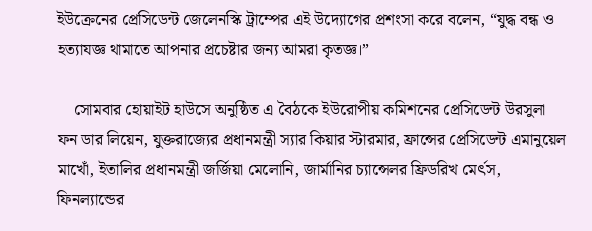ইউক্রেনের প্রেসিডেন্ট জেলেনস্কি ট্রাম্পের এই উদ্যোগের প্রশংসা করে বলেন, “যুদ্ধ বন্ধ ও হত্যাযজ্ঞ থামাতে আপনার প্রচেষ্টার জন্য আমরা কৃতজ্ঞ।”

    সোমবার হোয়াইট হাউসে অনুষ্ঠিত এ বৈঠকে ইউরোপীয় কমিশনের প্রেসিডেন্ট উরসুলা ফন ডার লিয়েন, যুক্তরাজ্যের প্রধানমন্ত্রী স্যার কিয়ার স্টারমার, ফ্রান্সের প্রেসিডেন্ট এমানুয়েল মাখোঁ, ইতালির প্রধানমন্ত্রী জর্জিয়া মেলোনি, জার্মানির চ্যান্সেলর ফ্রিডরিখ মের্ৎস, ফিনল্যান্ডের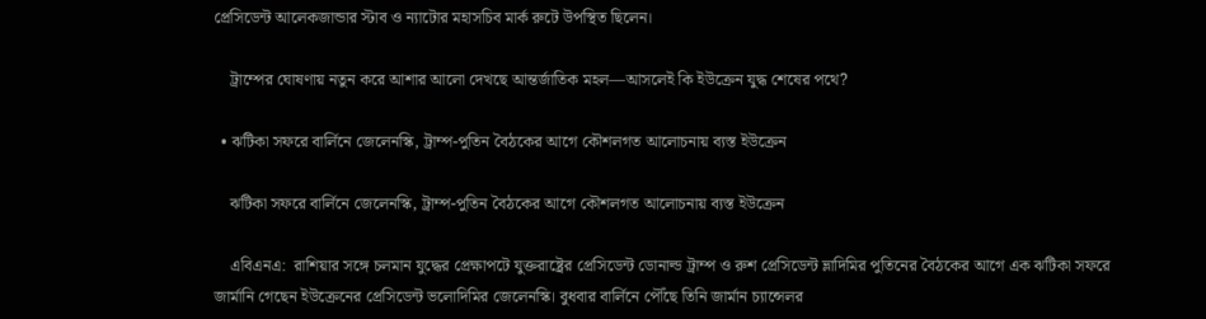প্রেসিডেন্ট আলেকজান্ডার স্টাব ও ন্যাটোর মহাসচিব মার্ক রুটে উপস্থিত ছিলেন।

    ট্রাম্পের ঘোষণায় নতুন করে আশার আলো দেখছে আন্তর্জাতিক মহল—আসলেই কি ইউক্রেন যুদ্ধ শেষের পথে?

  • ঝটিকা সফরে বার্লিনে জেলেনস্কি, ট্রাম্প-পুতিন বৈঠকের আগে কৌশলগত আলোচনায় ব্যস্ত ইউক্রেন

    ঝটিকা সফরে বার্লিনে জেলেনস্কি, ট্রাম্প-পুতিন বৈঠকের আগে কৌশলগত আলোচনায় ব্যস্ত ইউক্রেন

    এবিএনএ:  রাশিয়ার সঙ্গে চলমান যুদ্ধের প্রেক্ষাপটে যুক্তরাষ্ট্রের প্রেসিডেন্ট ডোনাল্ড ট্রাম্প ও রুশ প্রেসিডেন্ট ভ্লাদিমির পুতিনের বৈঠকের আগে এক ঝটিকা সফরে জার্মানি গেছেন ইউক্রেনের প্রেসিডেন্ট ভলোদিমির জেলেনস্কি। বুধবার বার্লিনে পৌঁছে তিনি জার্মান চ্যান্সেলর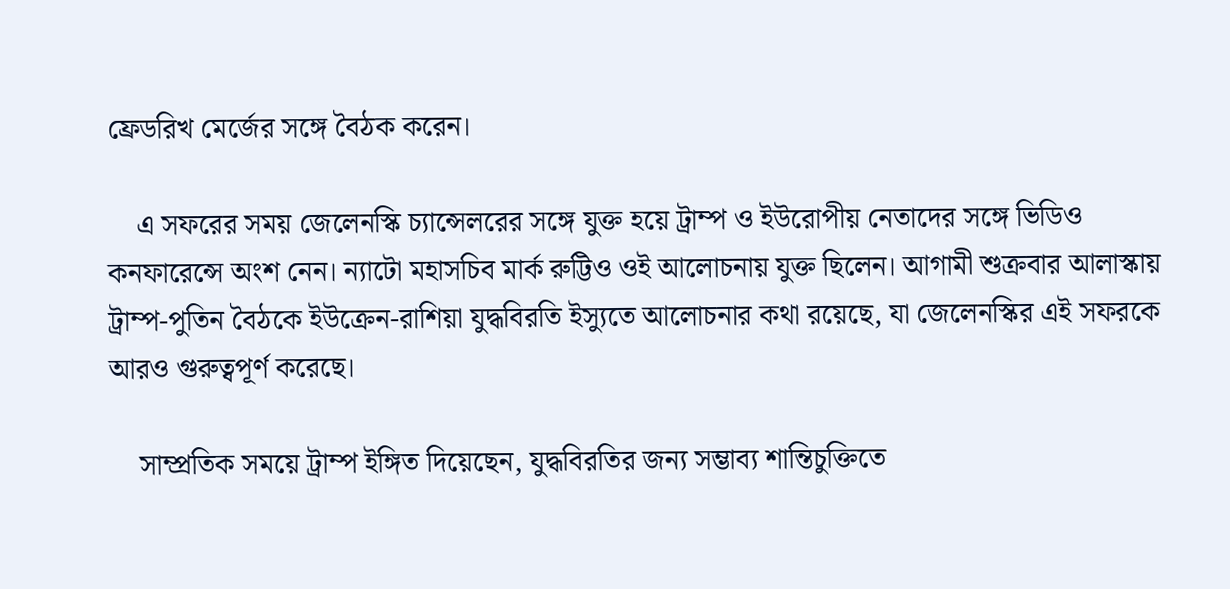ফ্রেডরিখ মের্জের সঙ্গে বৈঠক করেন।

    এ সফরের সময় জেলেনস্কি চ্যান্সেলরের সঙ্গে যুক্ত হয়ে ট্রাম্প ও ইউরোপীয় নেতাদের সঙ্গে ভিডিও কনফারেন্সে অংশ নেন। ন্যাটো মহাসচিব মার্ক রুট্টিও ওই আলোচনায় যুক্ত ছিলেন। আগামী শুক্রবার আলাস্কায় ট্রাম্প-পুতিন বৈঠকে ইউক্রেন-রাশিয়া যুদ্ধবিরতি ইস্যুতে আলোচনার কথা রয়েছে, যা জেলেনস্কির এই সফরকে আরও গুরুত্বপূর্ণ করেছে।

    সাম্প্রতিক সময়ে ট্রাম্প ইঙ্গিত দিয়েছেন, যুদ্ধবিরতির জন্য সম্ভাব্য শান্তিচুক্তিতে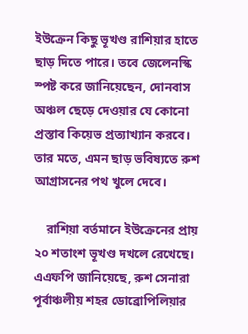ইউক্রেন কিছু ভূখণ্ড রাশিয়ার হাতে ছাড় দিতে পারে। তবে জেলেনস্কি স্পষ্ট করে জানিয়েছেন, দোনবাস অঞ্চল ছেড়ে দেওয়ার যে কোনো প্রস্তাব কিয়েভ প্রত্যাখ্যান করবে। তার মতে, এমন ছাড় ভবিষ্যতে রুশ আগ্রাসনের পথ খুলে দেবে।

    রাশিয়া বর্তমানে ইউক্রেনের প্রায় ২০ শতাংশ ভূখণ্ড দখলে রেখেছে। এএফপি জানিয়েছে, রুশ সেনারা পূর্বাঞ্চলীয় শহর ডোব্রোপিলিয়ার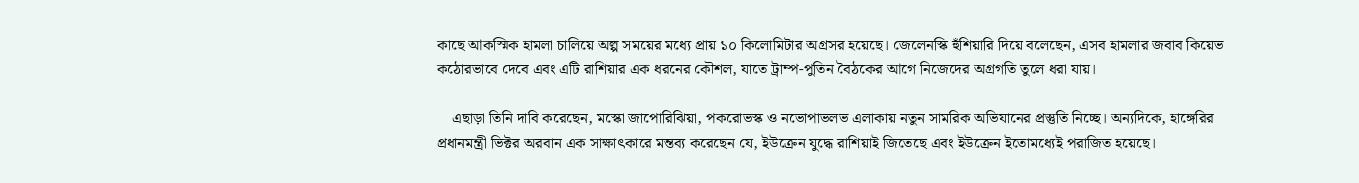কাছে আকস্মিক হামলা চালিয়ে অল্প সময়ের মধ্যে প্রায় ১০ কিলোমিটার অগ্রসর হয়েছে। জেলেনস্কি হুঁশিয়ারি দিয়ে বলেছেন, এসব হামলার জবাব কিয়েভ কঠোরভাবে দেবে এবং এটি রাশিয়ার এক ধরনের কৌশল, যাতে ট্রাম্প-পুতিন বৈঠকের আগে নিজেদের অগ্রগতি তুলে ধরা যায়।

    এছাড়া তিনি দাবি করেছেন, মস্কো জাপোরিঝিয়া, পকরোভস্ক ও নভোপাভলভ এলাকায় নতুন সামরিক অভিযানের প্রস্তুতি নিচ্ছে। অন্যদিকে, হাঙ্গেরির প্রধানমন্ত্রী ভিক্টর অরবান এক সাক্ষাৎকারে মন্তব্য করেছেন যে, ইউক্রেন যুদ্ধে রাশিয়াই জিতেছে এবং ইউক্রেন ইতোমধ্যেই পরাজিত হয়েছে।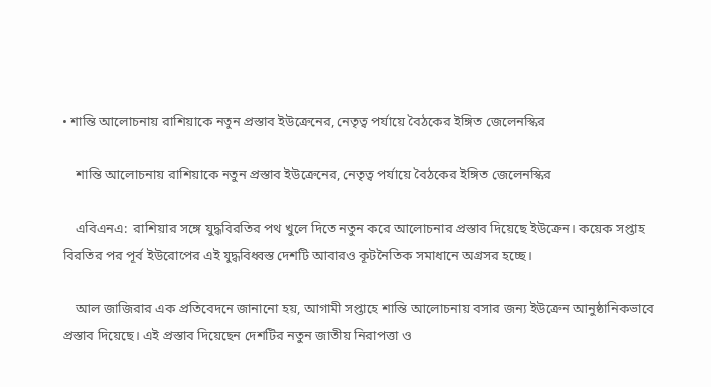• শান্তি আলোচনায় রাশিয়াকে নতুন প্রস্তাব ইউক্রেনের, নেতৃত্ব পর্যায়ে বৈঠকের ইঙ্গিত জেলেনস্কির

    শান্তি আলোচনায় রাশিয়াকে নতুন প্রস্তাব ইউক্রেনের, নেতৃত্ব পর্যায়ে বৈঠকের ইঙ্গিত জেলেনস্কির

    এবিএনএ:  রাশিয়ার সঙ্গে যুদ্ধবিরতির পথ খুলে দিতে নতুন করে আলোচনার প্রস্তাব দিয়েছে ইউক্রেন। কয়েক সপ্তাহ বিরতির পর পূর্ব ইউরোপের এই যুদ্ধবিধ্বস্ত দেশটি আবারও কূটনৈতিক সমাধানে অগ্রসর হচ্ছে।

    আল জাজিরার এক প্রতিবেদনে জানানো হয়, আগামী সপ্তাহে শান্তি আলোচনায় বসার জন্য ইউক্রেন আনুষ্ঠানিকভাবে প্রস্তাব দিয়েছে। এই প্রস্তাব দিয়েছেন দেশটির নতুন জাতীয় নিরাপত্তা ও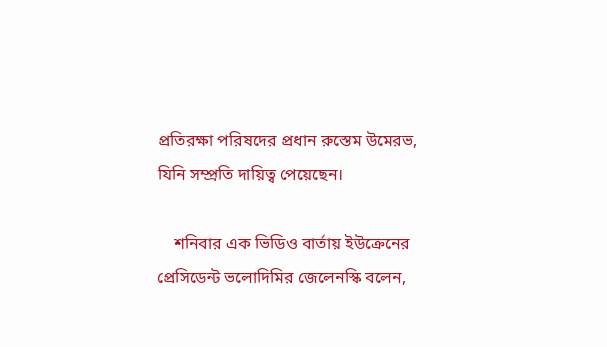প্রতিরক্ষা পরিষদের প্রধান রুস্তেম উমেরভ, যিনি সম্প্রতি দায়িত্ব পেয়েছেন।

    শনিবার এক ভিডিও বার্তায় ইউক্রেনের প্রেসিডেন্ট ভলোদিমির জেলেনস্কি বলেন,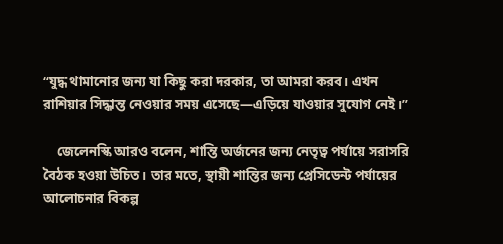“যুদ্ধ থামানোর জন্য যা কিছু করা দরকার, তা আমরা করব। এখন রাশিয়ার সিদ্ধান্ত নেওয়ার সময় এসেছে—এড়িয়ে যাওয়ার সুযোগ নেই।”

    জেলেনস্কি আরও বলেন, শান্তি অর্জনের জন্য নেতৃত্ব পর্যায়ে সরাসরি বৈঠক হওয়া উচিত। তার মতে, স্থায়ী শান্তির জন্য প্রেসিডেন্ট পর্যায়ের আলোচনার বিকল্প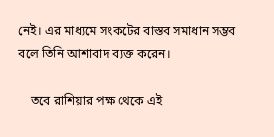নেই। এর মাধ্যমে সংকটের বাস্তব সমাধান সম্ভব বলে তিনি আশাবাদ ব্যক্ত করেন।

    তবে রাশিয়ার পক্ষ থেকে এই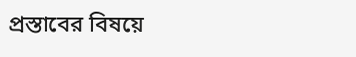প্রস্তাবের বিষয়ে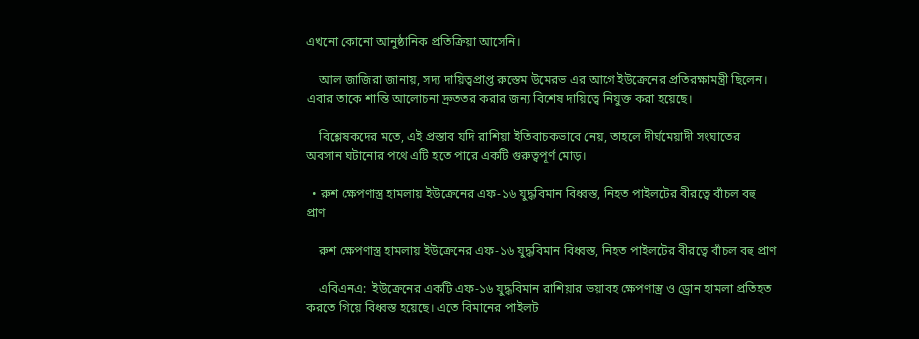এখনো কোনো আনুষ্ঠানিক প্রতিক্রিয়া আসেনি।

    আল জাজিরা জানায়, সদ্য দায়িত্বপ্রাপ্ত রুস্তেম উমেরভ এর আগে ইউক্রেনের প্রতিরক্ষামন্ত্রী ছিলেন। এবার তাকে শান্তি আলোচনা দ্রুততর করার জন্য বিশেষ দায়িত্বে নিযুক্ত করা হয়েছে।

    বিশ্লেষকদের মতে, এই প্রস্তাব যদি রাশিয়া ইতিবাচকভাবে নেয়, তাহলে দীর্ঘমেয়াদী সংঘাতের অবসান ঘটানোর পথে এটি হতে পারে একটি গুরুত্বপূর্ণ মোড়।

  • রুশ ক্ষেপণাস্ত্র হামলায় ইউক্রেনের এফ-১৬ যুদ্ধবিমান বিধ্বস্ত, নিহত পাইলটের বীরত্বে বাঁচল বহু প্রাণ

    রুশ ক্ষেপণাস্ত্র হামলায় ইউক্রেনের এফ-১৬ যুদ্ধবিমান বিধ্বস্ত, নিহত পাইলটের বীরত্বে বাঁচল বহু প্রাণ

    এবিএনএ:  ইউক্রেনের একটি এফ-১৬ যুদ্ধবিমান রাশিয়ার ভয়াবহ ক্ষেপণাস্ত্র ও ড্রোন হামলা প্রতিহত করতে গিয়ে বিধ্বস্ত হয়েছে। এতে বিমানের পাইলট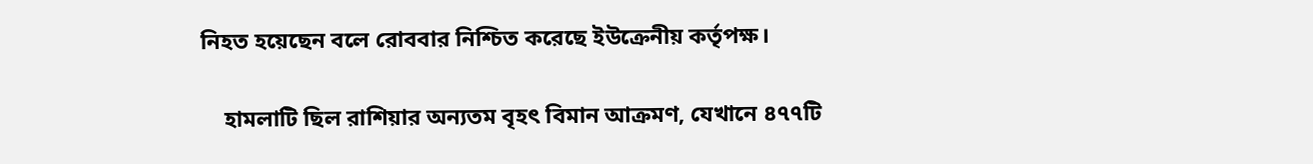নিহত হয়েছেন বলে রোববার নিশ্চিত করেছে ইউক্রেনীয় কর্তৃপক্ষ।

    হামলাটি ছিল রাশিয়ার অন্যতম বৃহৎ বিমান আক্রমণ, যেখানে ৪৭৭টি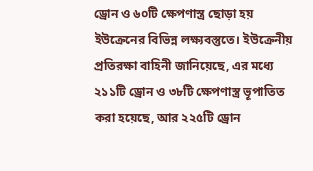ড্রোন ও ৬০টি ক্ষেপণাস্ত্র ছোড়া হয় ইউক্রেনের বিভিন্ন লক্ষ্যবস্তুতে। ইউক্রেনীয় প্রতিরক্ষা বাহিনী জানিয়েছে, এর মধ্যে ২১১টি ড্রোন ও ৩৮টি ক্ষেপণাস্ত্র ভূপাতিত করা হয়েছে, আর ২২৫টি ড্রোন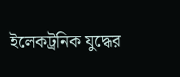ইলেকট্রনিক যুদ্ধের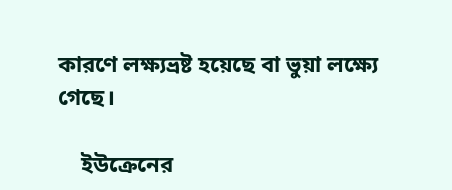কারণে লক্ষ্যভ্রষ্ট হয়েছে বা ভুয়া লক্ষ্যে গেছে।

    ইউক্রেনের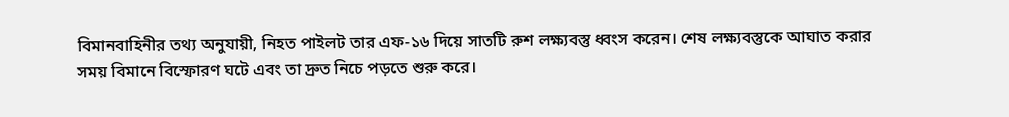বিমানবাহিনীর তথ্য অনুযায়ী, নিহত পাইলট তার এফ-১৬ দিয়ে সাতটি রুশ লক্ষ্যবস্তু ধ্বংস করেন। শেষ লক্ষ্যবস্তুকে আঘাত করার সময় বিমানে বিস্ফোরণ ঘটে এবং তা দ্রুত নিচে পড়তে শুরু করে।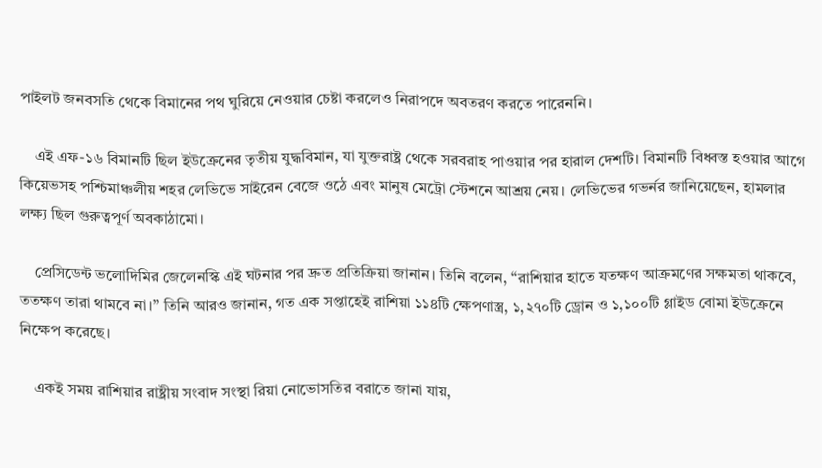পাইলট জনবসতি থেকে বিমানের পথ ঘুরিয়ে নেওয়ার চেষ্টা করলেও নিরাপদে অবতরণ করতে পারেননি।

    এই এফ-১৬ বিমানটি ছিল ইউক্রেনের তৃতীয় যুদ্ধবিমান, যা যুক্তরাষ্ট্র থেকে সরবরাহ পাওয়ার পর হারাল দেশটি। বিমানটি বিধ্বস্ত হওয়ার আগে কিয়েভসহ পশ্চিমাঞ্চলীয় শহর লেভিভে সাইরেন বেজে ওঠে এবং মানুষ মেট্রো স্টেশনে আশ্রয় নেয়। লেভিভের গভর্নর জানিয়েছেন, হামলার লক্ষ্য ছিল গুরুত্বপূর্ণ অবকাঠামো।

    প্রেসিডেন্ট ভলোদিমির জেলেনস্কি এই ঘটনার পর দ্রুত প্রতিক্রিয়া জানান। তিনি বলেন, “রাশিয়ার হাতে যতক্ষণ আক্রমণের সক্ষমতা থাকবে, ততক্ষণ তারা থামবে না।” তিনি আরও জানান, গত এক সপ্তাহেই রাশিয়া ১১৪টি ক্ষেপণাস্ত্র, ১,২৭০টি ড্রোন ও ১,১০০টি গ্লাইড বোমা ইউক্রেনে নিক্ষেপ করেছে।

    একই সময় রাশিয়ার রাষ্ট্রীয় সংবাদ সংস্থা রিয়া নোভোসতির বরাতে জানা যায়,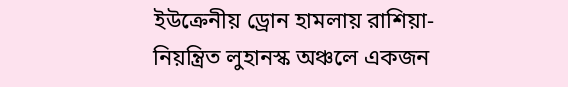ইউক্রেনীয় ড্রোন হামলায় রাশিয়া-নিয়ন্ত্রিত লুহানস্ক অঞ্চলে একজন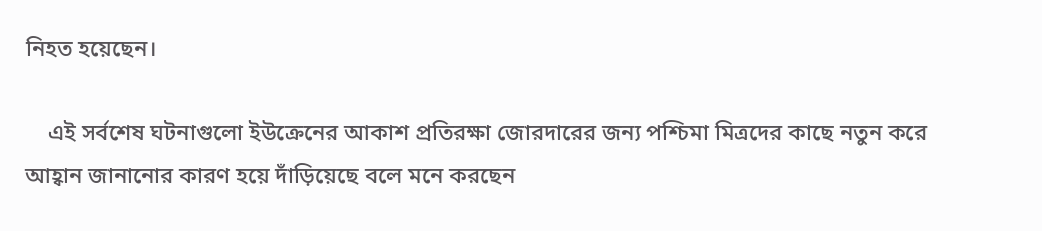নিহত হয়েছেন।

    এই সর্বশেষ ঘটনাগুলো ইউক্রেনের আকাশ প্রতিরক্ষা জোরদারের জন্য পশ্চিমা মিত্রদের কাছে নতুন করে আহ্বান জানানোর কারণ হয়ে দাঁড়িয়েছে বলে মনে করছেন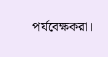পর্যবেক্ষকরা।